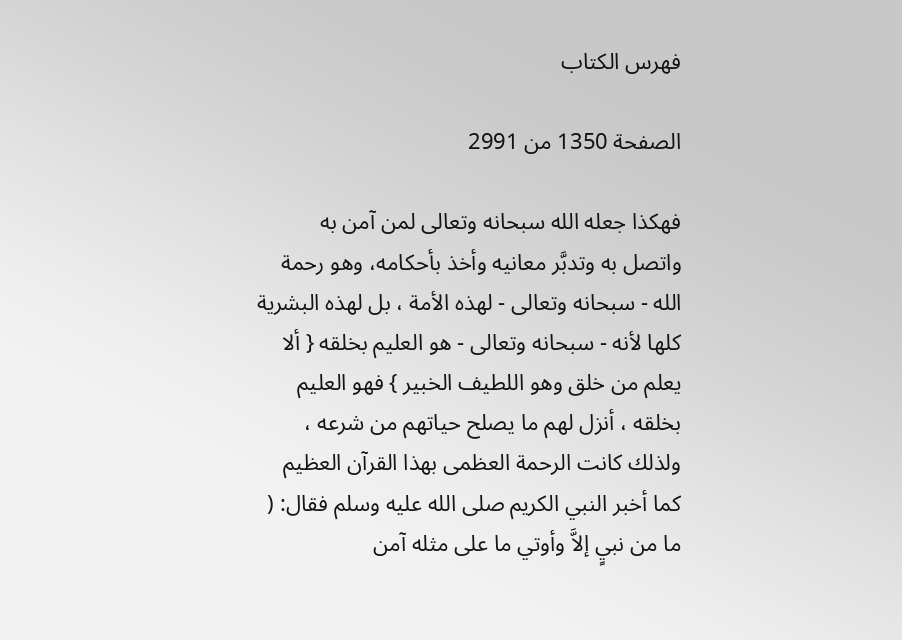فهرس الكتاب

الصفحة 1350 من 2991

فهكذا جعله الله سبحانه وتعالى لمن آمن به واتصل به وتدبَّر معانيه وأخذ بأحكامه، وهو رحمة الله - سبحانه وتعالى - لهذه الأمة ، بل لهذه البشرية كلها لأنه - سبحانه وتعالى - هو العليم بخلقه { ألا يعلم من خلق وهو اللطيف الخبير } فهو العليم بخلقه ، أنزل لهم ما يصلح حياتهم من شرعه ، ولذلك كانت الرحمة العظمى بهذا القرآن العظيم كما أخبر النبي الكريم صلى الله عليه وسلم فقال: ( ما من نبيٍ إلاَّ وأوتي ما على مثله آمن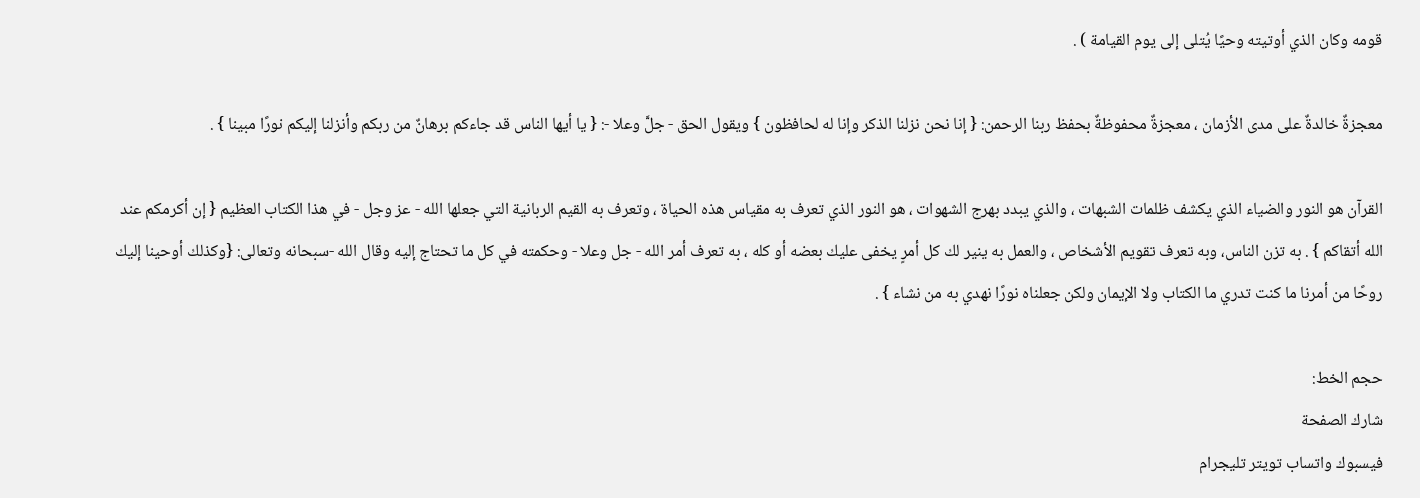قومه وكان الذي أوتيته وحيًا يُتلى إلى يوم القيامة ) .

معجزةٌ خالدةٌ على مدى الأزمان ، معجزةٌ محفوظةٌ بحفظ ربنا الرحمن: { إنا نحن نزلنا الذكر وإنا له لحافظون } ويقول الحق - جلَّ وعلا -: { يا أيها الناس قد جاءكم برهانٌ من ربكم وأنزلنا إليكم نورًا مبينا } .

القرآن هو النور والضياء الذي يكشف ظلمات الشبهات ، والذي يبدد بهرج الشهوات ، هو النور الذي تعرف به مقياس هذه الحياة ، وتعرف به القيم الربانية التي جعلها الله - عز وجل - في هذا الكتاب العظيم { إن أكرمكم عند الله أتقاكم } . به تزن الناس، وبه تعرف تقويم الأشخاص ، والعمل به ينير لك كل أمرٍ يخفى عليك بعضه أو كله ، به تعرف أمر الله - جل وعلا - وحكمته في كل ما تحتاج إليه وقال الله -سبحانه وتعالى: {وكذلك أوحينا إليك روحًا من أمرنا ما كنت تدري ما الكتاب ولا الإيمان ولكن جعلناه نورًا نهدي به من نشاء } .

حجم الخط:
شارك الصفحة
فيسبوك واتساب تويتر تليجرام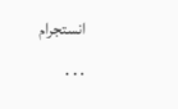انستجرام
. . .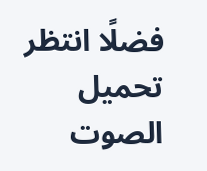فضلًا انتظر تحميل الصوت